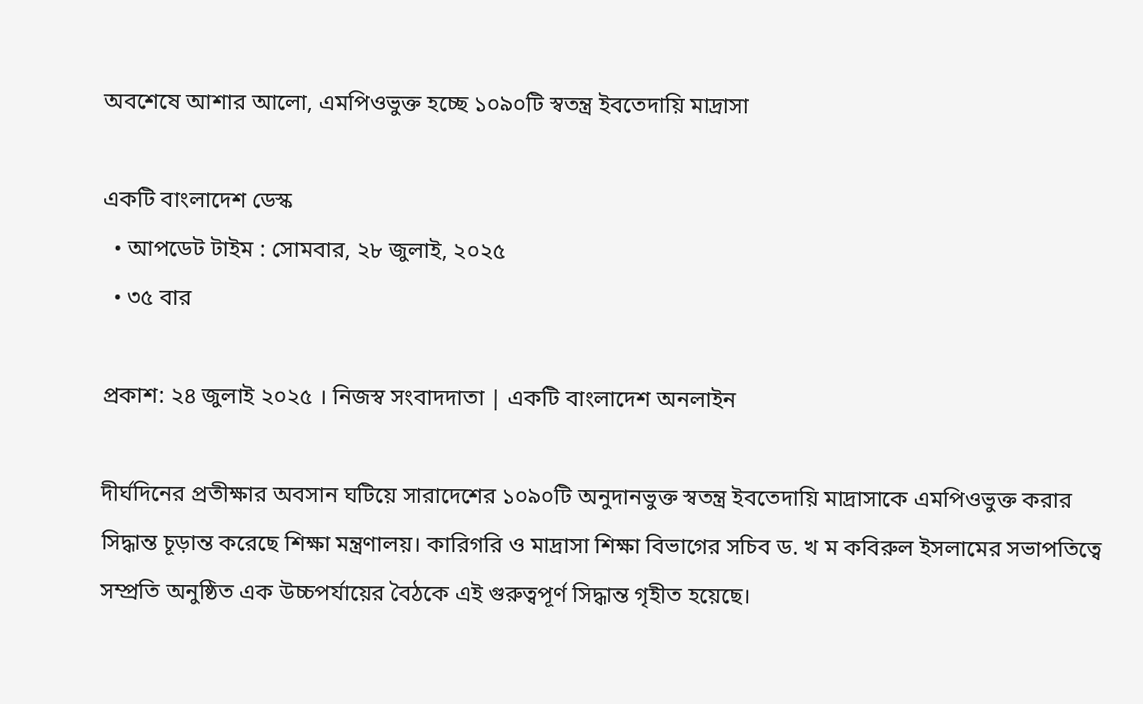অবশেষে আশার আলো, এমপিওভুক্ত হচ্ছে ১০৯০টি স্বতন্ত্র ইবতেদায়ি মাদ্রাসা

একটি বাংলাদেশ ডেস্ক
  • আপডেট টাইম : সোমবার, ২৮ জুলাই, ২০২৫
  • ৩৫ বার

প্রকাশ: ২৪ জুলাই ২০২৫ । নিজস্ব সংবাদদাতা | একটি বাংলাদেশ অনলাইন

দীর্ঘদিনের প্রতীক্ষার অবসান ঘটিয়ে সারাদেশের ১০৯০টি অনুদানভুক্ত স্বতন্ত্র ইবতেদায়ি মাদ্রাসাকে এমপিওভুক্ত করার সিদ্ধান্ত চূড়ান্ত করেছে শিক্ষা মন্ত্রণালয়। কারিগরি ও মাদ্রাসা শিক্ষা বিভাগের সচিব ড. খ ম কবিরুল ইসলামের সভাপতিত্বে সম্প্রতি অনুষ্ঠিত এক উচ্চপর্যায়ের বৈঠকে এই গুরুত্বপূর্ণ সিদ্ধান্ত গৃহীত হয়েছে।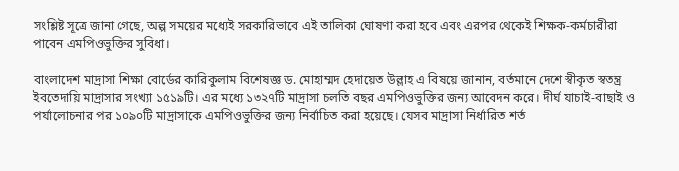সংশ্লিষ্ট সূত্রে জানা গেছে, অল্প সময়ের মধ্যেই সরকারিভাবে এই তালিকা ঘোষণা করা হবে এবং এরপর থেকেই শিক্ষক-কর্মচারীরা পাবেন এমপিওভুক্তির সুবিধা।

বাংলাদেশ মাদ্রাসা শিক্ষা বোর্ডের কারিকুলাম বিশেষজ্ঞ ড. মোহাম্মদ হেদায়েত উল্লাহ এ বিষয়ে জানান, বর্তমানে দেশে স্বীকৃত স্বতন্ত্র ইবতেদায়ি মাদ্রাসার সংখ্যা ১৫১৯টি। এর মধ্যে ১৩২৭টি মাদ্রাসা চলতি বছর এমপিওভুক্তির জন্য আবেদন করে। দীর্ঘ যাচাই-বাছাই ও পর্যালোচনার পর ১০৯০টি মাদ্রাসাকে এমপিওভুক্তির জন্য নির্বাচিত করা হয়েছে। যেসব মাদ্রাসা নির্ধারিত শর্ত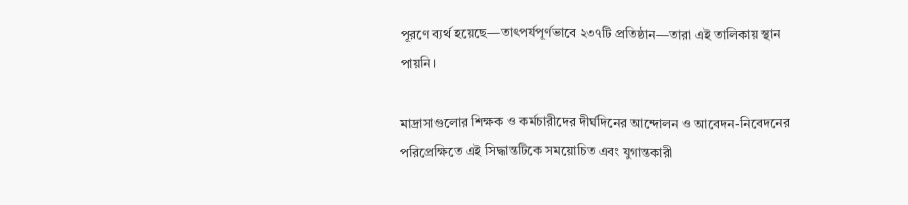পূরণে ব্যর্থ হয়েছে—তাৎপর্যপূর্ণভাবে ২৩৭টি প্রতিষ্ঠান—তারা এই তালিকায় স্থান পায়নি।

মাদ্রাসাগুলোর শিক্ষক ও কর্মচারীদের দীর্ঘদিনের আন্দোলন ও আবেদন-নিবেদনের পরিপ্রেক্ষিতে এই সিদ্ধান্তটিকে সময়োচিত এবং যুগান্তকারী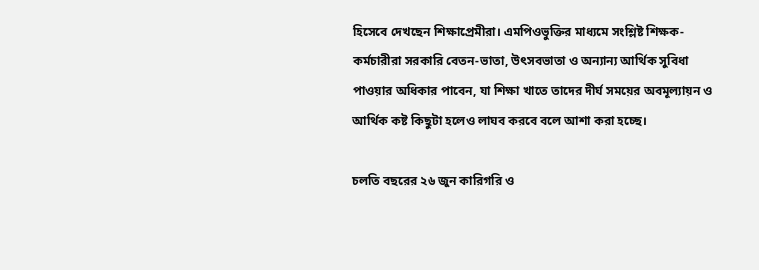হিসেবে দেখছেন শিক্ষাপ্রেমীরা। এমপিওভুক্তির মাধ্যমে সংশ্লিষ্ট শিক্ষক-কর্মচারীরা সরকারি বেতন-ভাতা, উৎসবভাতা ও অন্যান্য আর্থিক সুবিধা পাওয়ার অধিকার পাবেন, যা শিক্ষা খাতে তাদের দীর্ঘ সময়ের অবমূল্যায়ন ও আর্থিক কষ্ট কিছুটা হলেও লাঘব করবে বলে আশা করা হচ্ছে।

চলতি বছরের ২৬ জুন কারিগরি ও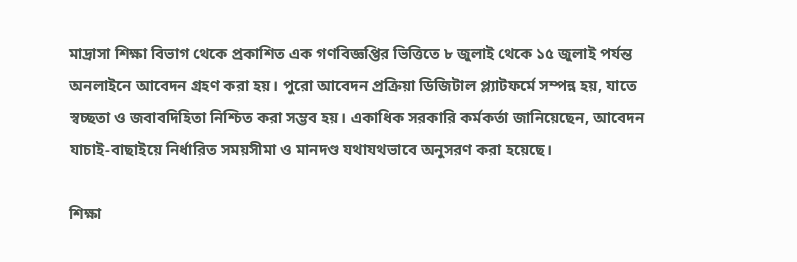মাদ্রাসা শিক্ষা বিভাগ থেকে প্রকাশিত এক গণবিজ্ঞপ্তির ভিত্তিতে ৮ জুলাই থেকে ১৫ জুলাই পর্যন্ত অনলাইনে আবেদন গ্রহণ করা হয়। পুরো আবেদন প্রক্রিয়া ডিজিটাল প্ল্যাটফর্মে সম্পন্ন হয়, যাতে স্বচ্ছতা ও জবাবদিহিতা নিশ্চিত করা সম্ভব হয়। একাধিক সরকারি কর্মকর্তা জানিয়েছেন, আবেদন যাচাই-বাছাইয়ে নির্ধারিত সময়সীমা ও মানদণ্ড যথাযথভাবে অনুসরণ করা হয়েছে।

শিক্ষা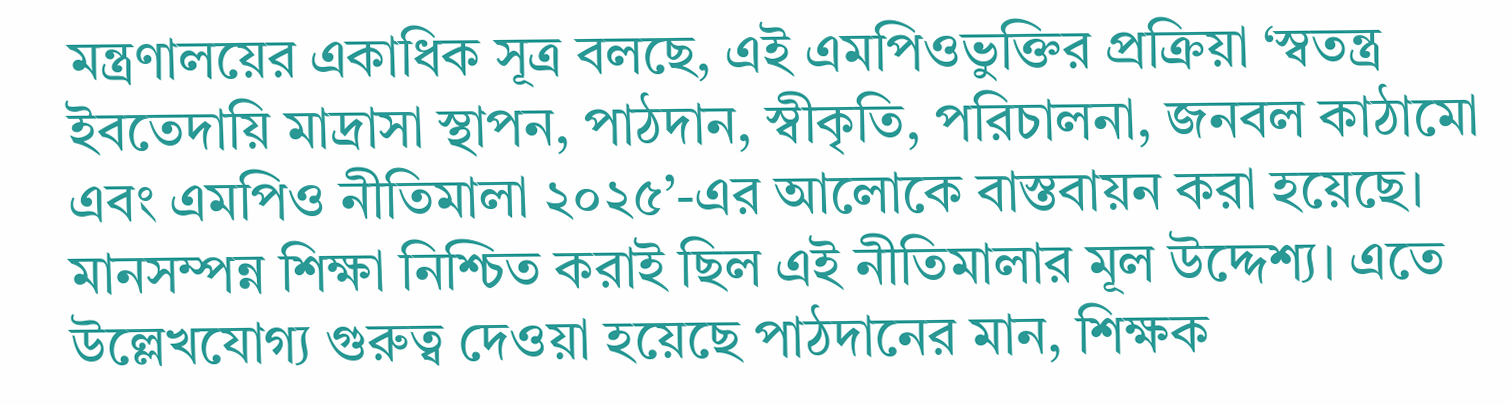মন্ত্রণালয়ের একাধিক সূত্র বলছে, এই এমপিওভুক্তির প্রক্রিয়া ‘স্বতন্ত্র ইবতেদায়ি মাদ্রাসা স্থাপন, পাঠদান, স্বীকৃতি, পরিচালনা, জনবল কাঠামো এবং এমপিও নীতিমালা ২০২৫’-এর আলোকে বাস্তবায়ন করা হয়েছে। মানসম্পন্ন শিক্ষা নিশ্চিত করাই ছিল এই নীতিমালার মূল উদ্দেশ্য। এতে উল্লেখযোগ্য গুরুত্ব দেওয়া হয়েছে পাঠদানের মান, শিক্ষক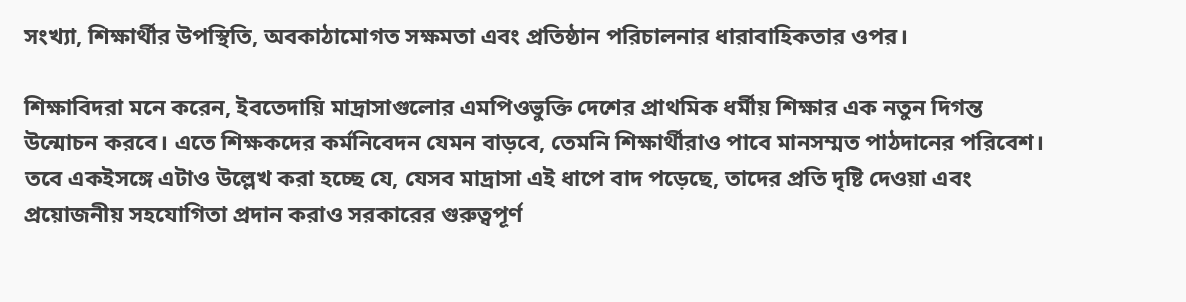সংখ্যা, শিক্ষার্থীর উপস্থিতি, অবকাঠামোগত সক্ষমতা এবং প্রতিষ্ঠান পরিচালনার ধারাবাহিকতার ওপর।

শিক্ষাবিদরা মনে করেন, ইবতেদায়ি মাদ্রাসাগুলোর এমপিওভুক্তি দেশের প্রাথমিক ধর্মীয় শিক্ষার এক নতুন দিগন্ত উন্মোচন করবে। এতে শিক্ষকদের কর্মনিবেদন যেমন বাড়বে, তেমনি শিক্ষার্থীরাও পাবে মানসম্মত পাঠদানের পরিবেশ। তবে একইসঙ্গে এটাও উল্লেখ করা হচ্ছে যে, যেসব মাদ্রাসা এই ধাপে বাদ পড়েছে, তাদের প্রতি দৃষ্টি দেওয়া এবং প্রয়োজনীয় সহযোগিতা প্রদান করাও সরকারের গুরুত্বপূর্ণ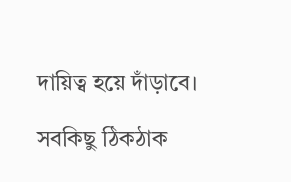দায়িত্ব হয়ে দাঁড়াবে।

সবকিছু ঠিকঠাক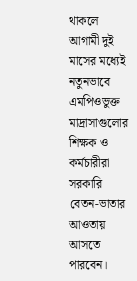থাকলে আগামী দুই মাসের মধ্যেই নতুনভাবে এমপিওভুক্ত মাদ্রাসাগুলোর শিক্ষক ও কর্মচারীরা সরকারি বেতন-ভাতার আওতায় আসতে পারবেন।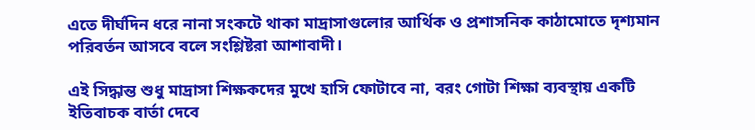এতে দীর্ঘদিন ধরে নানা সংকটে থাকা মাদ্রাসাগুলোর আর্থিক ও প্রশাসনিক কাঠামোতে দৃশ্যমান পরিবর্তন আসবে বলে সংশ্লিষ্টরা আশাবাদী।

এই সিদ্ধান্ত শুধু মাদ্রাসা শিক্ষকদের মুখে হাসি ফোটাবে না, বরং গোটা শিক্ষা ব্যবস্থায় একটি ইতিবাচক বার্তা দেবে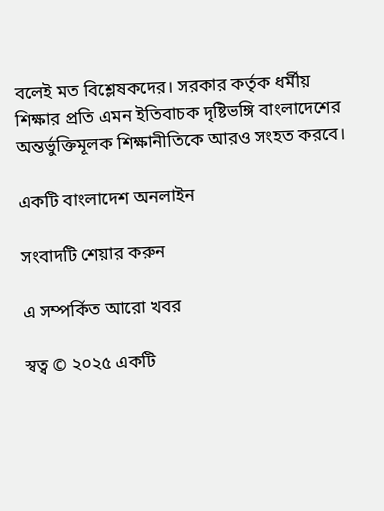বলেই মত বিশ্লেষকদের। সরকার কর্তৃক ধর্মীয় শিক্ষার প্রতি এমন ইতিবাচক দৃষ্টিভঙ্গি বাংলাদেশের অন্তর্ভুক্তিমূলক শিক্ষানীতিকে আরও সংহত করবে।

একটি বাংলাদেশ অনলাইন

সংবাদটি শেয়ার করুন

এ সম্পর্কিত আরো খবর

স্বত্ব © ২০২৫ একটি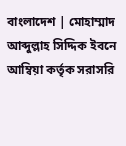বাংলাদেশ | মোহাম্মাদ আব্দুল্লাহ সিদ্দিক ইবনে আম্বিয়া কর্তৃক সরাসরি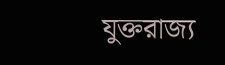যুক্তরাজ্য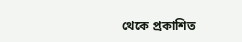থেকে প্রকাশিত